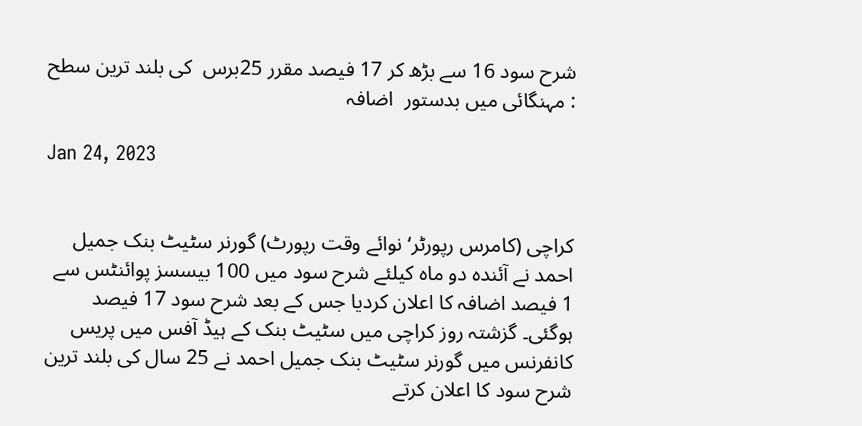شرح سود 16 سے بڑھ کر 17 فیصد مقرر 25برس  کی بلند ترین سطح : مہنگائی میں بدستور  اضافہ

Jan 24, 2023


کراچی (کامرس رپورٹر‘ نوائے وقت رپورٹ) گورنر سٹیٹ بنک جمیل احمد نے آئندہ دو ماہ کیلئے شرح سود میں 100 بیسسز پوائنٹس سے 1 فیصد اضافہ کا اعلان کردیا جس کے بعد شرح سود 17 فیصد ہوگئی۔ گزشتہ روز کراچی میں سٹیٹ بنک کے ہیڈ آفس میں پریس کانفرنس میں گورنر سٹیٹ بنک جمیل احمد نے 25 سال کی بلند ترین شرح سود کا اعلان کرتے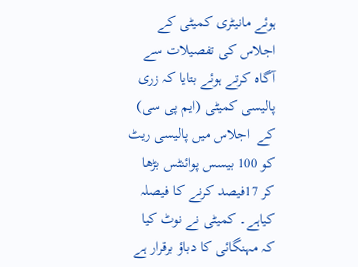ہوئے مانیٹری کمیٹی کے اجلاس کی تفصیلات سے آگاہ کرتے ہوئے بتایا کہ زری پالیسی کمیٹی (ایم پی سی) کے  اجلاس میں پالیسی ریٹ کو 100 بیسس پوائنٹس بڑھا کر 17فیصد کرنے کا فیصلہ کیاہے۔ کمیٹی نے نوٹ کیا کہ مہنگائی کا دباؤ برقرار ہے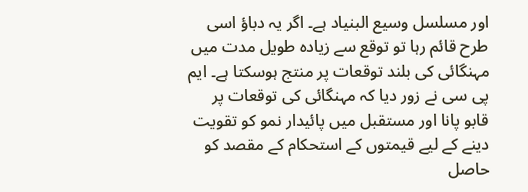اور مسلسل وسیع البنیاد ہے۔ اگر یہ دباؤ اسی طرح قائم رہا تو توقع سے زیادہ طویل مدت میں مہنگائی کی بلند توقعات پر منتج ہوسکتا ہے۔ ایم پی سی نے زور دیا کہ مہنگائی کی توقعات پر قابو پانا اور مستقبل میں پائیدار نمو کو تقویت دینے کے لیے قیمتوں کے استحکام کے مقصد کو حاصل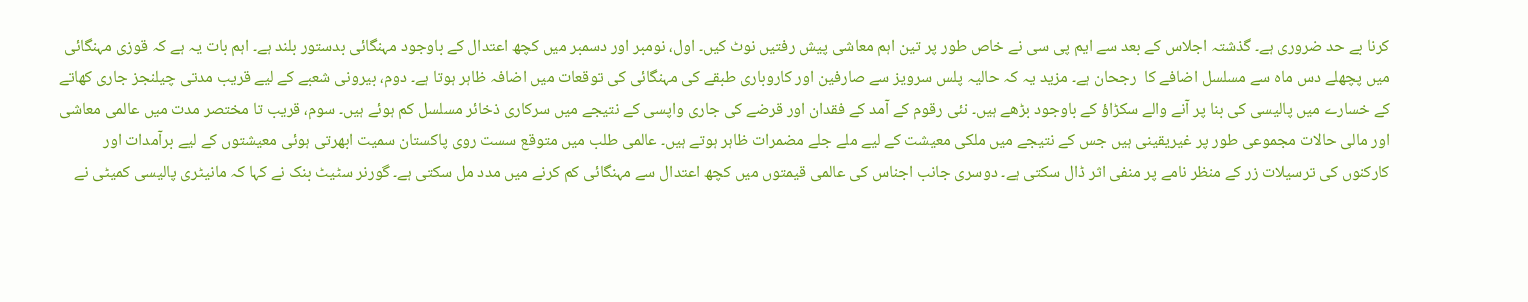کرنا بے حد ضروری ہے۔ گذشتہ اجلاس کے بعد سے ایم پی سی نے خاص طور پر تین اہم معاشی پیش رفتیں نوٹ کیں۔ اول، نومبر اور دسمبر میں کچھ اعتدال کے باوجود مہنگائی بدستور بلند ہے۔ اہم بات یہ ہے کہ قوزی مہنگائی میں پچھلے دس ماہ سے مسلسل اضافے کا  رجحان ہے۔ مزید یہ کہ حالیہ پلس سرویز سے صارفین اور کاروباری طبقے کی مہنگائی کی توقعات میں اضافہ ظاہر ہوتا ہے۔ دوم، بیرونی شعبے کے لیے قریب مدتی چیلنجز جاری کھاتے کے خسارے میں پالیسی کی بنا پر آنے والے سکڑاؤ کے باوجود بڑھے ہیں۔ نئی رقوم کے آمد کے فقدان اور قرضے کی جاری واپسی کے نتیجے میں سرکاری ذخائر مسلسل کم ہوئے ہیں۔ سوم، قریب تا مختصر مدت میں عالمی معاشی اور مالی حالات مجموعی طور پر غیریقینی ہیں جس کے نتیجے میں ملکی معیشت کے لیے ملے جلے مضمرات ظاہر ہوتے ہیں۔ عالمی طلب میں متوقع سست روی پاکستان سمیت ابھرتی ہوئی معیشتوں کے لیے برآمدات اور کارکنوں کی ترسیلات زر کے منظر نامے پر منفی اثر ڈال سکتی ہے۔ دوسری جانب اجناس کی عالمی قیمتوں میں کچھ اعتدال سے مہنگائی کم کرنے میں مدد مل سکتی ہے۔ گورنر سٹیٹ بنک نے کہا کہ مانیٹری پالیسی کمیٹی نے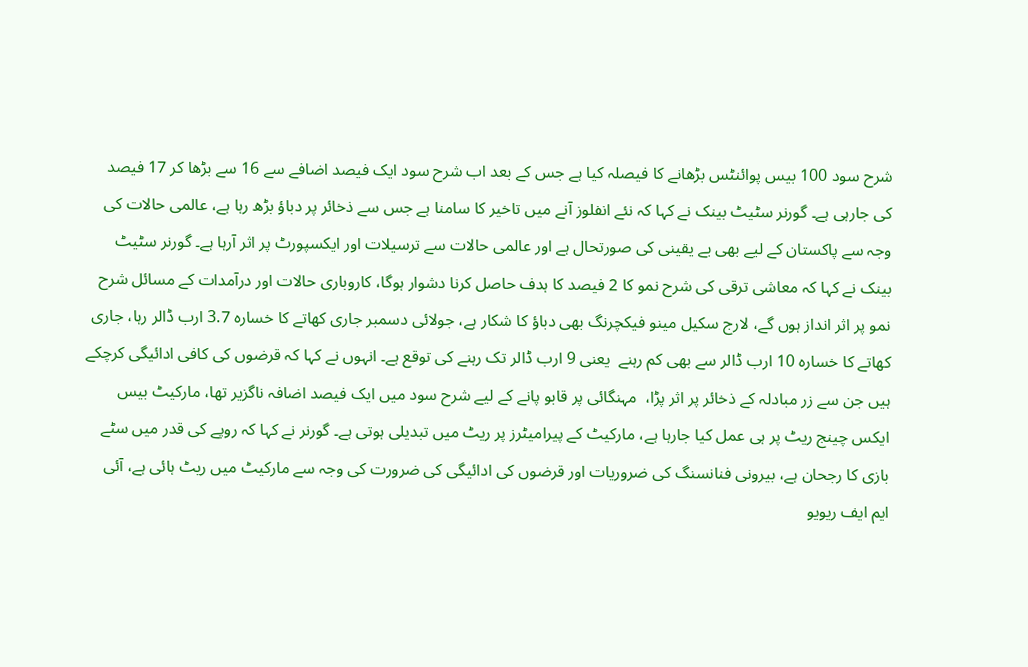شرح سود 100 بیس پوائنٹس بڑھانے کا فیصلہ کیا ہے جس کے بعد اب شرح سود ایک فیصد اضافے سے 16 سے بڑھا کر 17 فیصد کی جارہی ہے۔ گورنر سٹیٹ بینک نے کہا کہ نئے انفلوز آنے میں تاخیر کا سامنا ہے جس سے ذخائر پر دباؤ بڑھ رہا ہے، عالمی حالات کی وجہ سے پاکستان کے لیے بھی بے یقینی کی صورتحال ہے اور عالمی حالات سے ترسیلات اور ایکسپورٹ پر اثر آرہا ہے۔ گورنر سٹیٹ بینک نے کہا کہ معاشی ترقی کی شرح نمو کا 2 فیصد کا ہدف حاصل کرنا دشوار ہوگا، کاروباری حالات اور درآمدات کے مسائل شرح نمو پر اثر انداز ہوں گے، لارج سکیل مینو فیکچرنگ بھی دباؤ کا شکار ہے، جولائی دسمبر جاری کھاتے کا خسارہ 3.7 ارب ڈالر رہا، جاری کھاتے کا خسارہ 10 ارب ڈالر سے بھی کم رہنے  یعنی 9 ارب ڈالر تک رہنے کی توقع ہے۔ انہوں نے کہا کہ قرضوں کی کافی ادائیگی کرچکے ہیں جن سے زر مبادلہ کے ذخائر پر اثر پڑا،  مہنگائی پر قابو پانے کے لیے شرح سود میں ایک فیصد اضافہ ناگزیر تھا، مارکیٹ بیس ایکس چینج ریٹ پر ہی عمل کیا جارہا ہے، مارکیٹ کے پیرامیٹرز پر ریٹ میں تبدیلی ہوتی ہے۔ گورنر نے کہا کہ روپے کی قدر میں سٹے بازی کا رجحان ہے، بیرونی فنانسنگ کی ضروریات اور قرضوں کی ادائیگی کی ضرورت کی وجہ سے مارکیٹ میں ریٹ ہائی ہے، آئی ایم ایف ریویو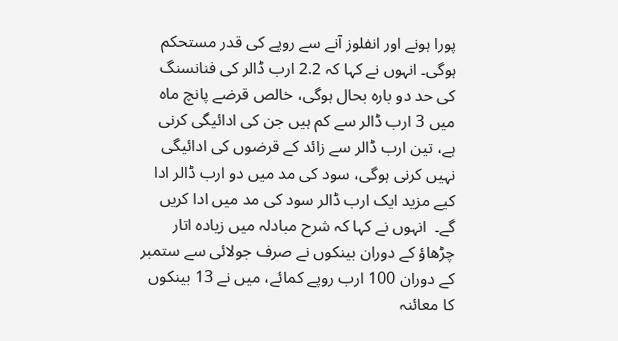پورا ہونے اور انفلوز آنے سے روپے کی قدر مستحکم ہوگی۔ انہوں نے کہا کہ 2.2 ارب ڈالر کی فنانسنگ کی حد دو بارہ بحال ہوگی، خالص قرضے پانچ ماہ میں 3 ارب ڈالر سے کم ہیں جن کی ادائیگی کرنی ہے، تین ارب ڈالر سے زائد کے قرضوں کی ادائیگی نہیں کرنی ہوگی، سود کی مد میں دو ارب ڈالر ادا کیے مزید ایک ارب ڈالر سود کی مد میں ادا کریں گے۔  انہوں نے کہا کہ شرح مبادلہ میں زیادہ اتار چڑھاؤ کے دوران بینکوں نے صرف جولائی سے ستمبر کے دوران 100 ارب روپے کمائے، میں نے 13 بینکوں کا معائنہ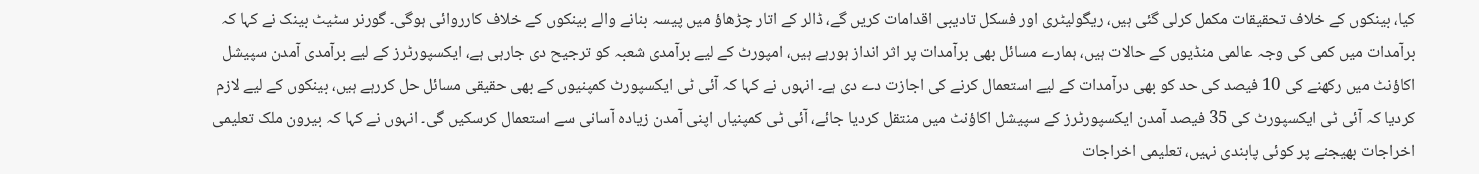کیا، بینکوں کے خلاف تحقیقات مکمل کرلی گئی ہیں، ریگولیٹری اور فسکل تادیبی اقدامات کریں گے، ڈالر کے اتار چڑھاؤ میں پیسہ بنانے والے بینکوں کے خلاف کارروائی ہوگی۔ گورنر سٹیٹ بینک نے کہا کہ برآمدات میں کمی کی وجہ عالمی منڈیوں کے حالات ہیں، ہمارے مسائل بھی برآمدات پر اثر انداز ہورہے ہیں، امپورٹ کے لیے برآمدی شعبہ کو ترجیح دی جارہی ہے، ایکسپورٹرز کے لیے برآمدی آمدن سپیشل اکاؤنٹ میں رکھنے کی 10 فیصد کی حد کو بھی درآمدات کے لیے استعمال کرنے کی اجازت دے دی ہے۔ انہوں نے کہا کہ آئی ٹی ایکسپورٹ کمپنیوں کے بھی حقیقی مسائل حل کررہے ہیں، بینکوں کے لیے لازم کردیا کہ آئی ٹی ایکسپورٹ کی 35 فیصد آمدن ایکسپورٹرز کے سپیشل اکاؤنٹ میں منتقل کردیا جائے، آئی ٹی کمپنیاں اپنی آمدن زیادہ آسانی سے استعمال کرسکیں گی۔ انہوں نے کہا کہ بیرون ملک تعلیمی اخراجات بھیجنے پر کوئی پابندی نہیں، تعلیمی اخراجات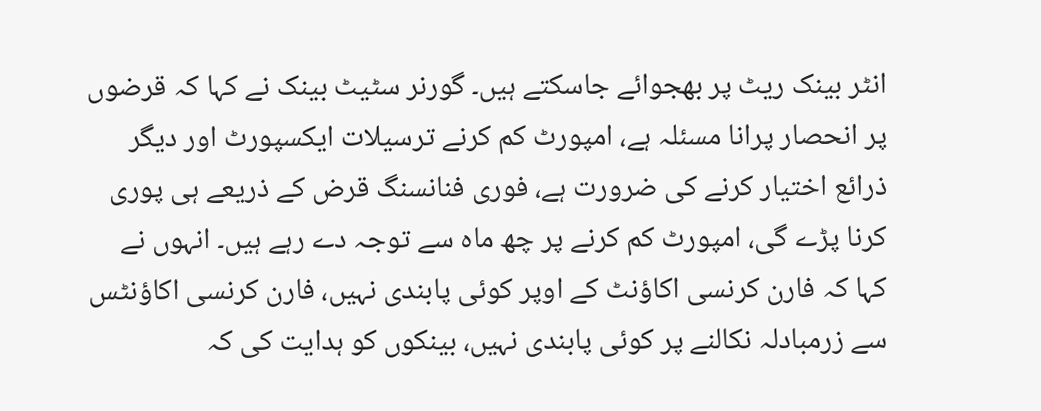انٹر بینک ریٹ پر بھجوائے جاسکتے ہیں۔ گورنر سٹیٹ بینک نے کہا کہ قرضوں پر انحصار پرانا مسئلہ ہے، امپورٹ کم کرنے ترسیلات ایکسپورٹ اور دیگر ذرائع اختیار کرنے کی ضرورت ہے، فوری فنانسنگ قرض کے ذریعے ہی پوری کرنا پڑے گی، امپورٹ کم کرنے پر چھ ماہ سے توجہ دے رہے ہیں۔ انہوں نے کہا کہ فارن کرنسی اکاؤنٹ کے اوپر کوئی پابندی نہیں، فارن کرنسی اکاؤنٹس سے زرمبادلہ نکالنے پر کوئی پابندی نہیں، بینکوں کو ہدایت کی کہ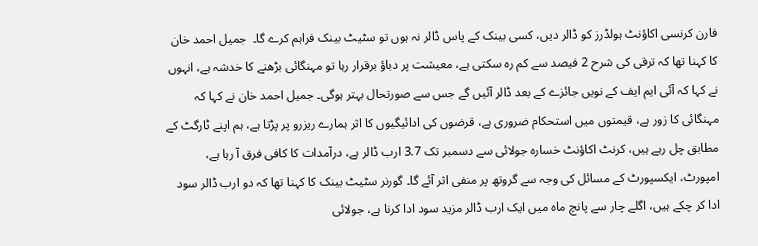فارن کرنسی اکاؤنٹ ہولڈرز کو ڈالر دیں، کسی بینک کے پاس ڈالر نہ ہوں تو سٹیٹ بینک فراہم کرے گا۔  جمیل احمد خان کا کہنا تھا کہ ترقی کی شرح 2 فیصد سے کم رہ سکتی ہے، معیشت پر دباؤ برقرار رہا تو مہنگائی بڑھنے کا خدشہ ہے، انہوں نے کہا کہ آئی ایم ایف کے نویں جائزے کے بعد ڈالر آئیں گے جس سے صورتحال بہتر ہوگی۔ جمیل احمد خان نے کہا کہ مہنگائی کا زور ہے، قیمتوں میں استحکام ضروری ہے، قرضوں کی ادائیگیوں کا اثر ہمارے ریزرو پر پڑتا ہے، ہم اپنے ٹارگٹ کے مطابق چل رہے ہیں، کرنٹ اکاؤنٹ خسارہ جولائی سے دسمبر تک 3.7 ارب ڈالر ہے، درآمدات کا کافی فرق آ رہا ہے، امپورٹ، ایکسپورٹ کے مسائل کی وجہ سے گروتھ پر منفی اثر آئے گا۔ گورنر سٹیٹ بینک کا کہنا تھا کہ دو ارب ڈالر سود ادا کر چکے ہیں، اگلے چار سے پانچ ماہ میں ایک ارب ڈالر مزید سود ادا کرنا ہے، جولائی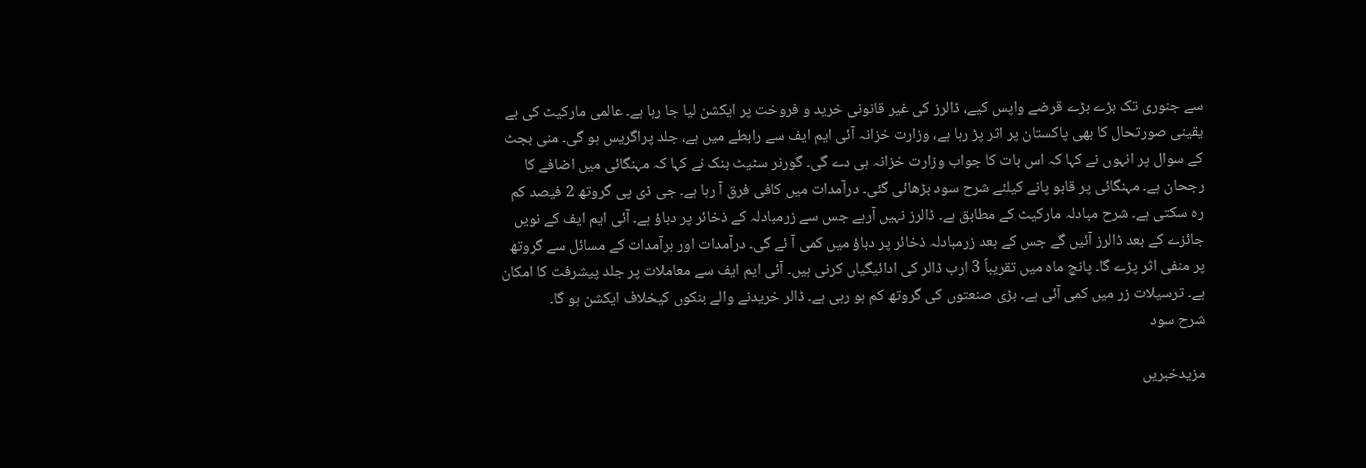سے جنوری تک بڑے بڑے قرضے واپس کیے، ڈالرز کی غیر قانونی خرید و فروخت پر ایکشن لیا جا رہا ہے۔ عالمی مارکیٹ کی بے یقینی صورتحال کا بھی پاکستان پر اثر پڑ رہا ہے، وزارت خزانہ آئی ایم ایف سے رابطے میں ہے، جلد پراگریس ہو گی۔ منی بجٹ کے سوال پر انہوں نے کہا کہ اس بات کا جواب وزارت خزانہ ہی دے گی۔ گورنر سٹیٹ بنک نے کہا کہ مہنگائی میں اضافے کا رجحان ہے۔ مہنگائی پر قابو پانے کیلئے شرح سود بڑھائی گئی۔ درآمدات میں کافی فرق آ رہا ہے۔ جی ڈی پی گروتھ 2 فیصد کم رہ سکتی ہے۔ شرح مبادلہ مارکیٹ کے مطابق ہے۔ ڈالرز نہیں آرہے جس سے زرمبادلہ کے ذخائر پر دباؤ ہے۔ آئی ایم ایف کے نویں جائزے کے بعد ڈالرز آئیں گے جس کے بعد زرمبادلہ ذخائر پر دباؤ میں کمی آ ئے گی۔ درآمدات اور برآمدات کے مسائل سے گروتھ پر منفی اثر پڑے گا۔ پانچ ماہ میں تقریباً 3 ارب ڈالر کی ادائیگیاں کرنی ہیں۔ آئی ایم ایف سے معاملات پر جلد پیشرفت کا امکان ہے۔ ترسیلات زر میں کمی آئی ہے۔ بڑی صنعتوں کی گروتھ کم ہو رہی ہے۔ ڈالر خریدنے والے بنکوں کیخلاف ایکشن ہو گا۔
شرح سود

مزیدخبریں